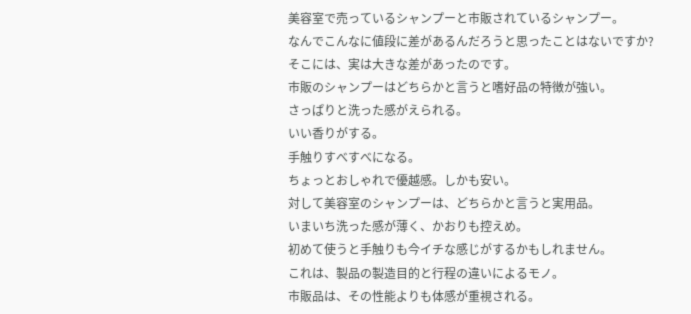美容室で売っているシャンプーと市販されているシャンプー。
なんでこんなに値段に差があるんだろうと思ったことはないですか?
そこには、実は大きな差があったのです。
市販のシャンプーはどちらかと言うと嗜好品の特徴が強い。
さっぱりと洗った感がえられる。
いい香りがする。
手触りすべすべになる。
ちょっとおしゃれで優越感。しかも安い。
対して美容室のシャンプーは、どちらかと言うと実用品。
いまいち洗った感が薄く、かおりも控えめ。
初めて使うと手触りも今イチな感じがするかもしれません。
これは、製品の製造目的と行程の違いによるモノ。
市販品は、その性能よりも体感が重視される。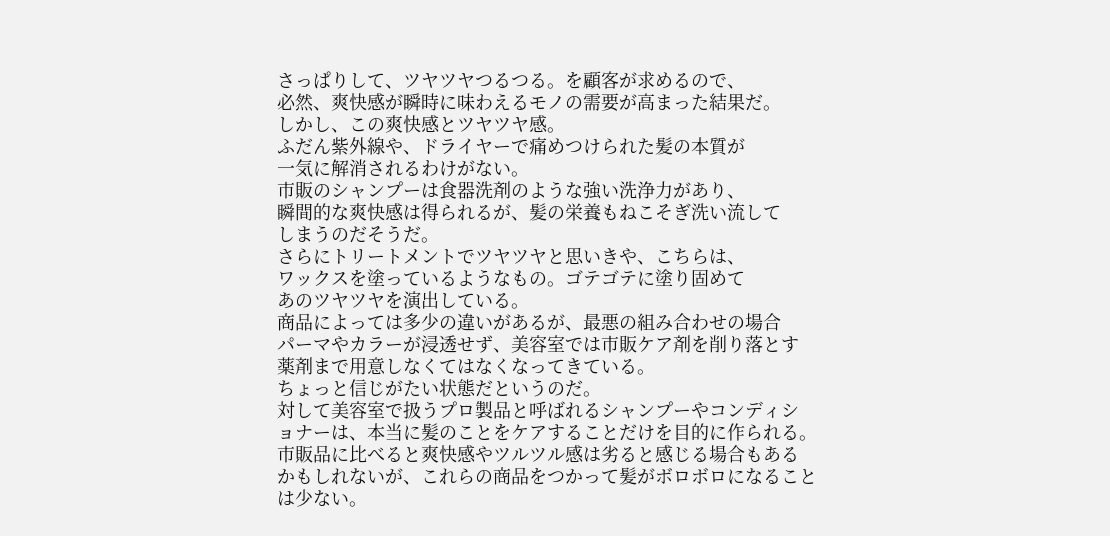さっぱりして、ツヤツヤつるつる。を顧客が求めるので、
必然、爽快感が瞬時に味わえるモノの需要が高まった結果だ。
しかし、この爽快感とツヤツヤ感。
ふだん紫外線や、ドライヤーで痛めつけられた髪の本質が
一気に解消されるわけがない。
市販のシャンプーは食器洗剤のような強い洗浄力があり、
瞬間的な爽快感は得られるが、髪の栄養もねこそぎ洗い流して
しまうのだそうだ。
さらにトリートメントでツヤツヤと思いきや、こちらは、
ワックスを塗っているようなもの。ゴテゴテに塗り固めて
あのツヤツヤを演出している。
商品によっては多少の違いがあるが、最悪の組み合わせの場合
パーマやカラーが浸透せず、美容室では市販ケア剤を削り落とす
薬剤まで用意しなくてはなくなってきている。
ちょっと信じがたい状態だというのだ。
対して美容室で扱うプロ製品と呼ばれるシャンプーやコンディシ
ョナーは、本当に髪のことをケアすることだけを目的に作られる。
市販品に比べると爽快感やツルツル感は劣ると感じる場合もある
かもしれないが、これらの商品をつかって髪がボロボロになること
は少ない。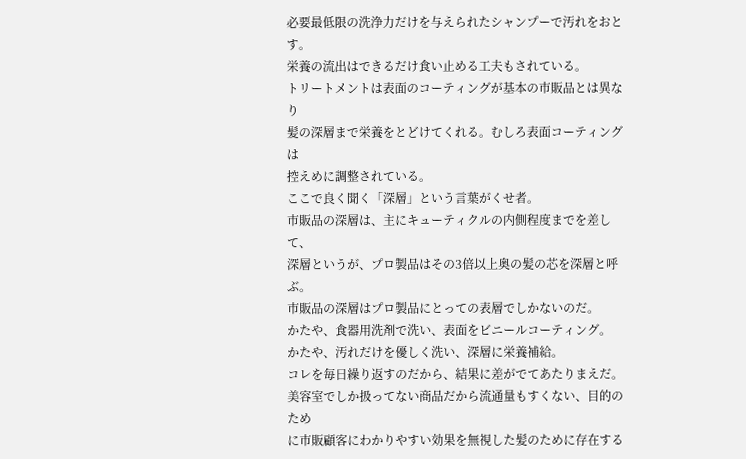必要最低限の洗浄力だけを与えられたシャンプーで汚れをおとす。
栄養の流出はできるだけ食い止める工夫もされている。
トリートメントは表面のコーティングが基本の市販品とは異なり
髪の深層まで栄養をとどけてくれる。むしろ表面コーティングは
控えめに調整されている。
ここで良く聞く「深層」という言葉がくせ者。
市販品の深層は、主にキューティクルの内側程度までを差して、
深層というが、プロ製品はその3倍以上奥の髪の芯を深層と呼ぶ。
市販品の深層はプロ製品にとっての表層でしかないのだ。
かたや、食器用洗剤で洗い、表面をビニールコーティング。
かたや、汚れだけを優しく洗い、深層に栄養補給。
コレを毎日繰り返すのだから、結果に差がでてあたりまえだ。
美容室でしか扱ってない商品だから流通量もすくない、目的のため
に市販顧客にわかりやすい効果を無視した髪のために存在する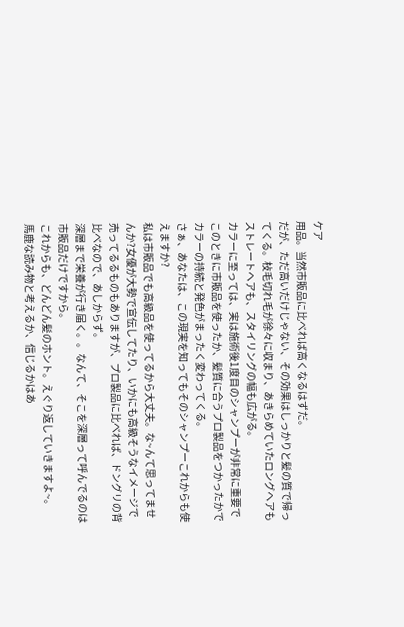ケア
用品。当然市販品に比べれば高くなるはずだ。
だが、ただ高いだけじゃない、その効果はしっかりと髪の質で帰っ
てくる。枝毛切れ毛が徐々に収まり、あきらめていたロングヘアも
ストレートヘアも、スタイリングの幅も広がる。
カラーに至っては、実は施術後1度目のシャンプーが非常に重要で
このときに市販品を使ったか、髪質に合うプロ製品をつかったかで
カラーの持続と発色がまったく変わってくる。
さぁ、あなたは、この現実を知ってもそのシャンプーこれからも使
えますか?
私は市販品でも高級品を使ってるから大丈夫。な~んて思ってませ
んか?女優が大勢で宣伝してたり、いかにも高級そうなイメージで
売ってるるものもありますが、プロ製品に比べれば、ドングリの背
比べなので、あしからず。
深層まで栄養が行き届く。。なんて、そこを深層って呼んでるのは
市販品だけですから。
これからも、どんどん髪のホント。えぐり返していきますよ~。
馬鹿な読み物と考えるか、信じるかはあ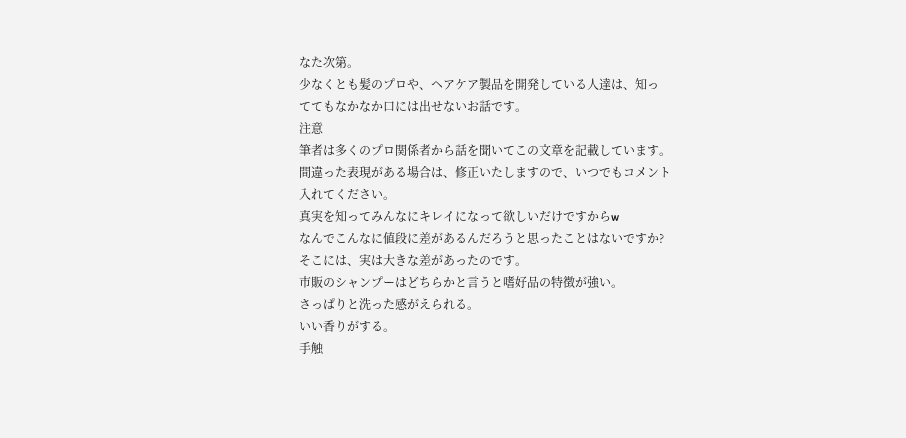なた次第。
少なくとも髪のプロや、ヘアケア製品を開発している人達は、知っ
ててもなかなか口には出せないお話です。
注意
筆者は多くのプロ関係者から話を聞いてこの文章を記載しています。
間違った表現がある場合は、修正いたしますので、いつでもコメント
入れてください。
真実を知ってみんなにキレイになって欲しいだけですからw
なんでこんなに値段に差があるんだろうと思ったことはないですか?
そこには、実は大きな差があったのです。
市販のシャンプーはどちらかと言うと嗜好品の特徴が強い。
さっぱりと洗った感がえられる。
いい香りがする。
手触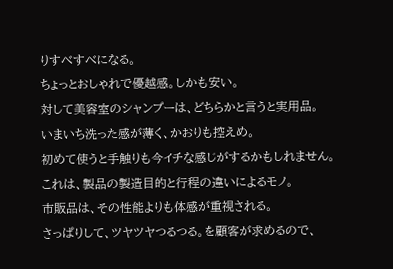りすべすべになる。
ちょっとおしゃれで優越感。しかも安い。
対して美容室のシャンプーは、どちらかと言うと実用品。
いまいち洗った感が薄く、かおりも控えめ。
初めて使うと手触りも今イチな感じがするかもしれません。
これは、製品の製造目的と行程の違いによるモノ。
市販品は、その性能よりも体感が重視される。
さっぱりして、ツヤツヤつるつる。を顧客が求めるので、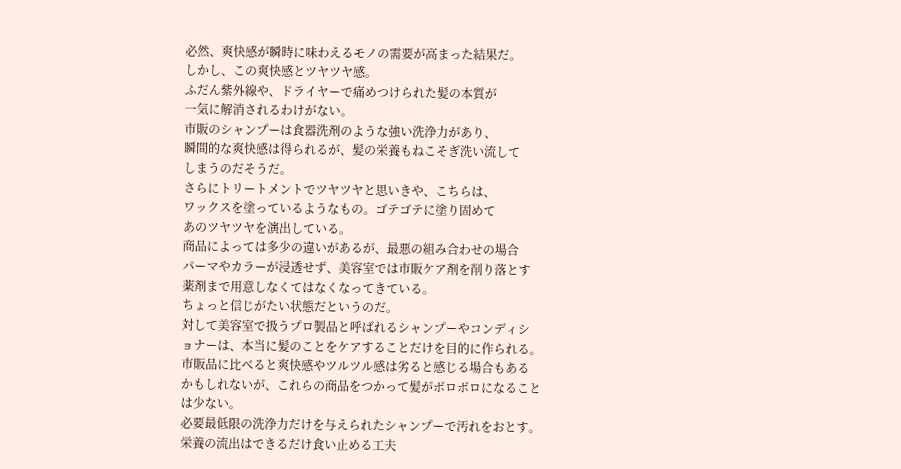必然、爽快感が瞬時に味わえるモノの需要が高まった結果だ。
しかし、この爽快感とツヤツヤ感。
ふだん紫外線や、ドライヤーで痛めつけられた髪の本質が
一気に解消されるわけがない。
市販のシャンプーは食器洗剤のような強い洗浄力があり、
瞬間的な爽快感は得られるが、髪の栄養もねこそぎ洗い流して
しまうのだそうだ。
さらにトリートメントでツヤツヤと思いきや、こちらは、
ワックスを塗っているようなもの。ゴテゴテに塗り固めて
あのツヤツヤを演出している。
商品によっては多少の違いがあるが、最悪の組み合わせの場合
パーマやカラーが浸透せず、美容室では市販ケア剤を削り落とす
薬剤まで用意しなくてはなくなってきている。
ちょっと信じがたい状態だというのだ。
対して美容室で扱うプロ製品と呼ばれるシャンプーやコンディシ
ョナーは、本当に髪のことをケアすることだけを目的に作られる。
市販品に比べると爽快感やツルツル感は劣ると感じる場合もある
かもしれないが、これらの商品をつかって髪がボロボロになること
は少ない。
必要最低限の洗浄力だけを与えられたシャンプーで汚れをおとす。
栄養の流出はできるだけ食い止める工夫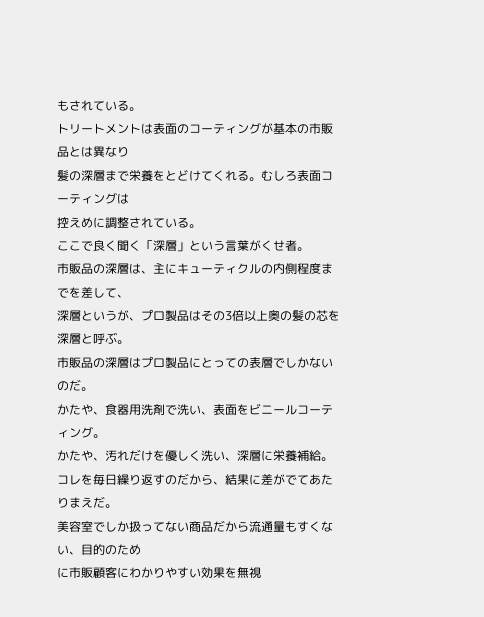もされている。
トリートメントは表面のコーティングが基本の市販品とは異なり
髪の深層まで栄養をとどけてくれる。むしろ表面コーティングは
控えめに調整されている。
ここで良く聞く「深層」という言葉がくせ者。
市販品の深層は、主にキューティクルの内側程度までを差して、
深層というが、プロ製品はその3倍以上奥の髪の芯を深層と呼ぶ。
市販品の深層はプロ製品にとっての表層でしかないのだ。
かたや、食器用洗剤で洗い、表面をビニールコーティング。
かたや、汚れだけを優しく洗い、深層に栄養補給。
コレを毎日繰り返すのだから、結果に差がでてあたりまえだ。
美容室でしか扱ってない商品だから流通量もすくない、目的のため
に市販顧客にわかりやすい効果を無視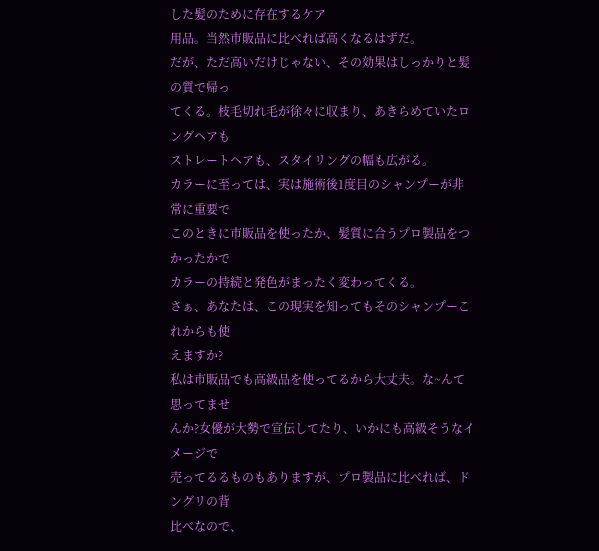した髪のために存在するケア
用品。当然市販品に比べれば高くなるはずだ。
だが、ただ高いだけじゃない、その効果はしっかりと髪の質で帰っ
てくる。枝毛切れ毛が徐々に収まり、あきらめていたロングヘアも
ストレートヘアも、スタイリングの幅も広がる。
カラーに至っては、実は施術後1度目のシャンプーが非常に重要で
このときに市販品を使ったか、髪質に合うプロ製品をつかったかで
カラーの持続と発色がまったく変わってくる。
さぁ、あなたは、この現実を知ってもそのシャンプーこれからも使
えますか?
私は市販品でも高級品を使ってるから大丈夫。な~んて思ってませ
んか?女優が大勢で宣伝してたり、いかにも高級そうなイメージで
売ってるるものもありますが、プロ製品に比べれば、ドングリの背
比べなので、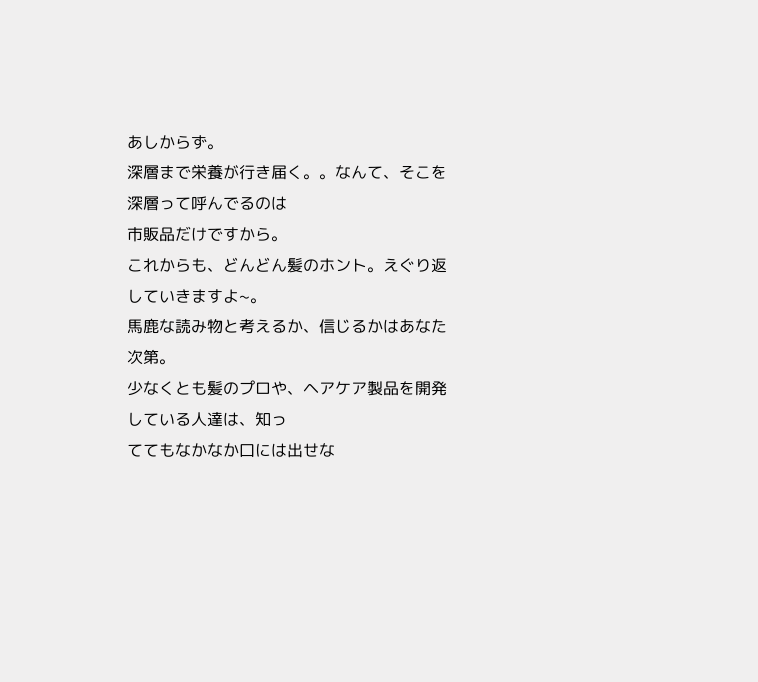あしからず。
深層まで栄養が行き届く。。なんて、そこを深層って呼んでるのは
市販品だけですから。
これからも、どんどん髪のホント。えぐり返していきますよ~。
馬鹿な読み物と考えるか、信じるかはあなた次第。
少なくとも髪のプロや、ヘアケア製品を開発している人達は、知っ
ててもなかなか口には出せな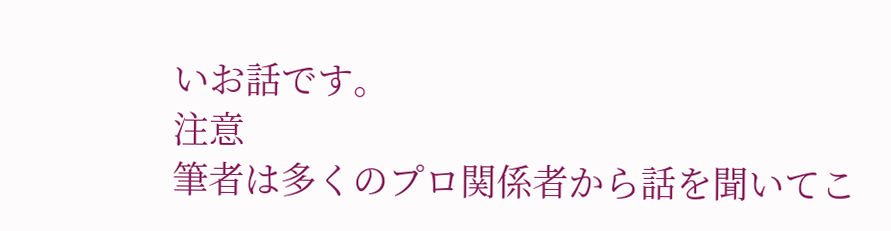いお話です。
注意
筆者は多くのプロ関係者から話を聞いてこ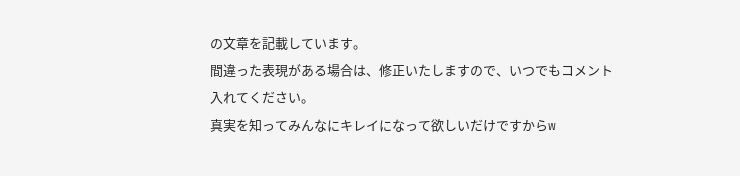の文章を記載しています。
間違った表現がある場合は、修正いたしますので、いつでもコメント
入れてください。
真実を知ってみんなにキレイになって欲しいだけですからw